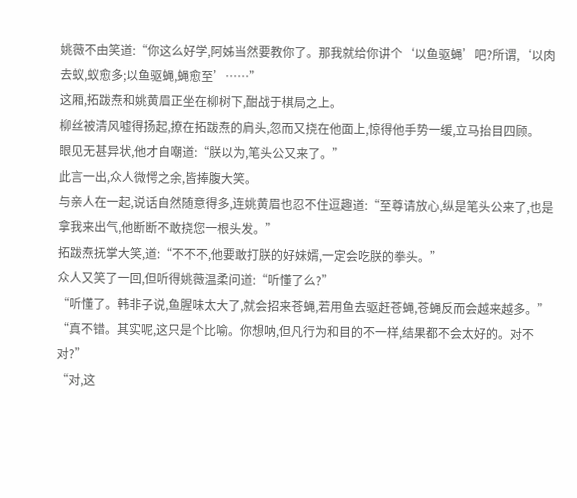姚薇不由笑道:“你这么好学,阿姊当然要教你了。那我就给你讲个‘以鱼驱蝇’吧?所谓,‘以肉去蚁,蚁愈多;以鱼驱蝇,蝇愈至’……”
这厢,拓跋焘和姚黄眉正坐在柳树下,酣战于棋局之上。
柳丝被清风嘘得扬起,撩在拓跋焘的肩头,忽而又挠在他面上,惊得他手势一缓,立马抬目四顾。
眼见无甚异状,他才自嘲道:“朕以为,笔头公又来了。”
此言一出,众人微愕之余,皆捧腹大笑。
与亲人在一起,说话自然随意得多,连姚黄眉也忍不住逗趣道:“至尊请放心,纵是笔头公来了,也是拿我来出气,他断断不敢挠您一根头发。”
拓跋焘抚掌大笑,道:“不不不,他要敢打朕的好妹婿,一定会吃朕的拳头。”
众人又笑了一回,但听得姚薇温柔问道:“听懂了么?”
“听懂了。韩非子说,鱼腥味太大了,就会招来苍蝇,若用鱼去驱赶苍蝇,苍蝇反而会越来越多。”
“真不错。其实呢,这只是个比喻。你想呐,但凡行为和目的不一样,结果都不会太好的。对不对?”
“对,这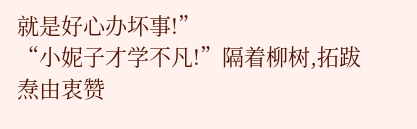就是好心办坏事!”
“小妮子才学不凡!”隔着柳树,拓跋焘由衷赞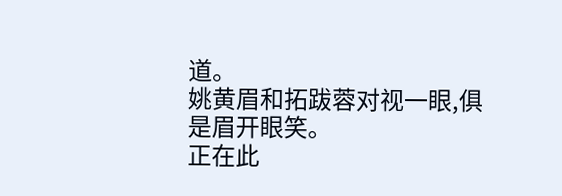道。
姚黄眉和拓跋蓉对视一眼,俱是眉开眼笑。
正在此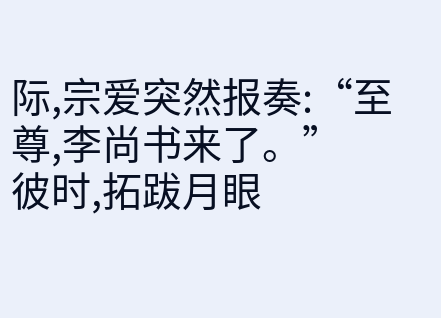际,宗爱突然报奏:“至尊,李尚书来了。”
彼时,拓跋月眼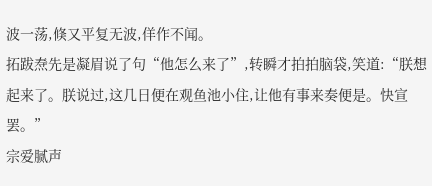波一荡,倏又平复无波,佯作不闻。
拓跋焘先是凝眉说了句“他怎么来了”,转瞬才拍拍脑袋,笑道:“朕想起来了。朕说过,这几日便在观鱼池小住,让他有事来奏便是。快宣罢。”
宗爱腻声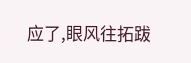应了,眼风往拓跋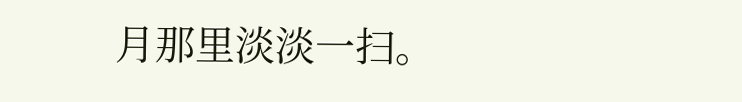月那里淡淡一扫。